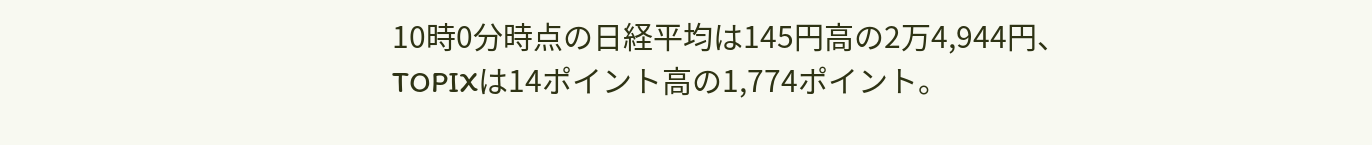10時0分時点の日経平均は145円高の2万4,944円、TOPIXは14ポイント高の1,774ポイント。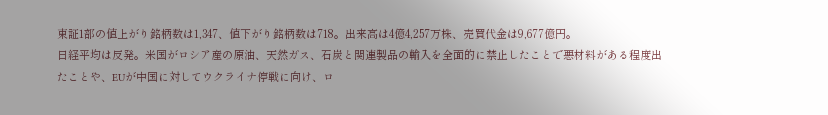東証1部の値上がり銘柄数は1,347、値下がり銘柄数は718。出来高は4億4,257万株、売買代金は9,677億円。
日経平均は反発。米国がロシア産の原油、天然ガス、石炭と関連製品の輸入を全面的に禁止したことで悪材料がある程度出たことや、EUが中国に対してウクライナ停戦に向け、ロ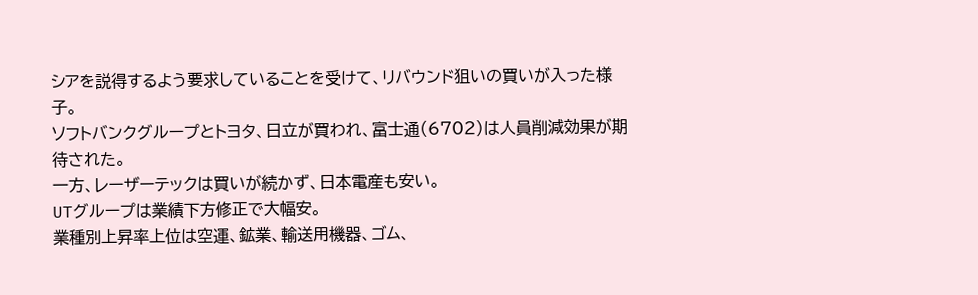シアを説得するよう要求していることを受けて、リバウンド狙いの買いが入った様子。
ソフトバンクグループとトヨタ、日立が買われ、富士通(6702)は人員削減効果が期待された。
一方、レーザーテックは買いが続かず、日本電産も安い。
UTグループは業績下方修正で大幅安。
業種別上昇率上位は空運、鉱業、輸送用機器、ゴム、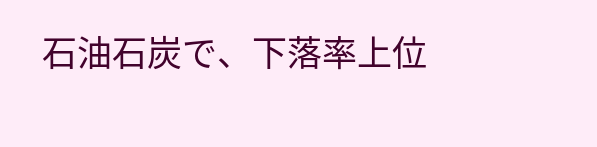石油石炭で、下落率上位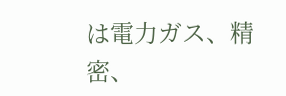は電力ガス、精密、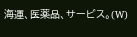海運、医薬品、サービス。(W)